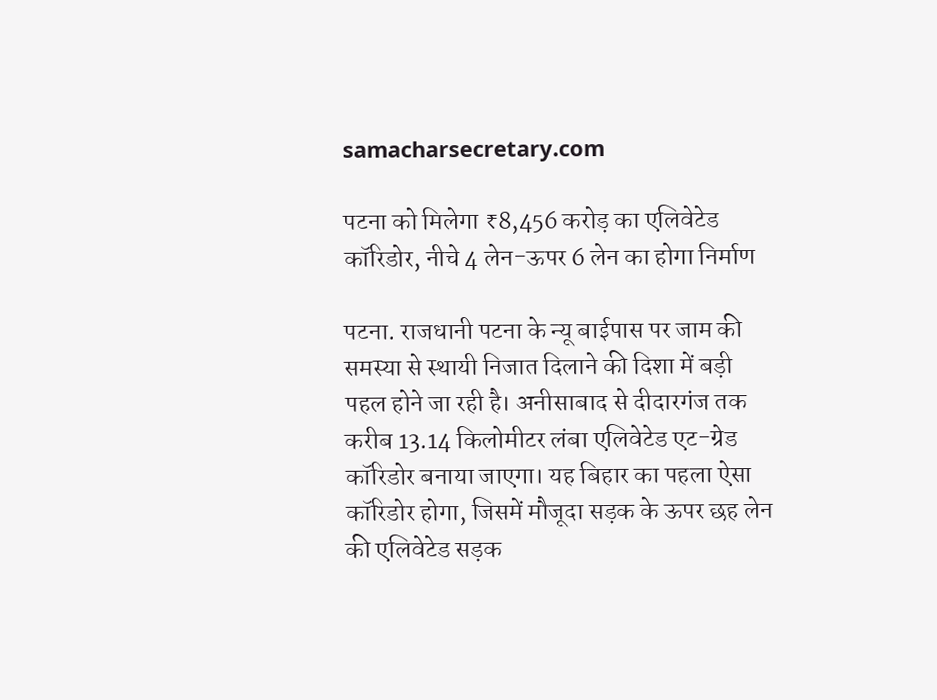samacharsecretary.com

पटना को मिलेगा ₹8,456 करोड़ का एलिवेटेड कॉरिडोर, नीचे 4 लेन-ऊपर 6 लेन का होगा निर्माण

पटना. राजधानी पटना के न्यू बाईपास पर जाम की समस्या से स्थायी निजात दिलाने की दिशा में बड़ी पहल होने जा रही है। अनीसाबाद से दीदारगंज तक करीब 13.14 किलोमीटर लंबा एलिवेटेड एट-ग्रेड कॉरिडोर बनाया जाएगा। यह बिहार का पहला ऐसा कॉरिडोर होगा, जिसमें मौजूदा सड़क के ऊपर छह लेन की एलिवेटेड सड़क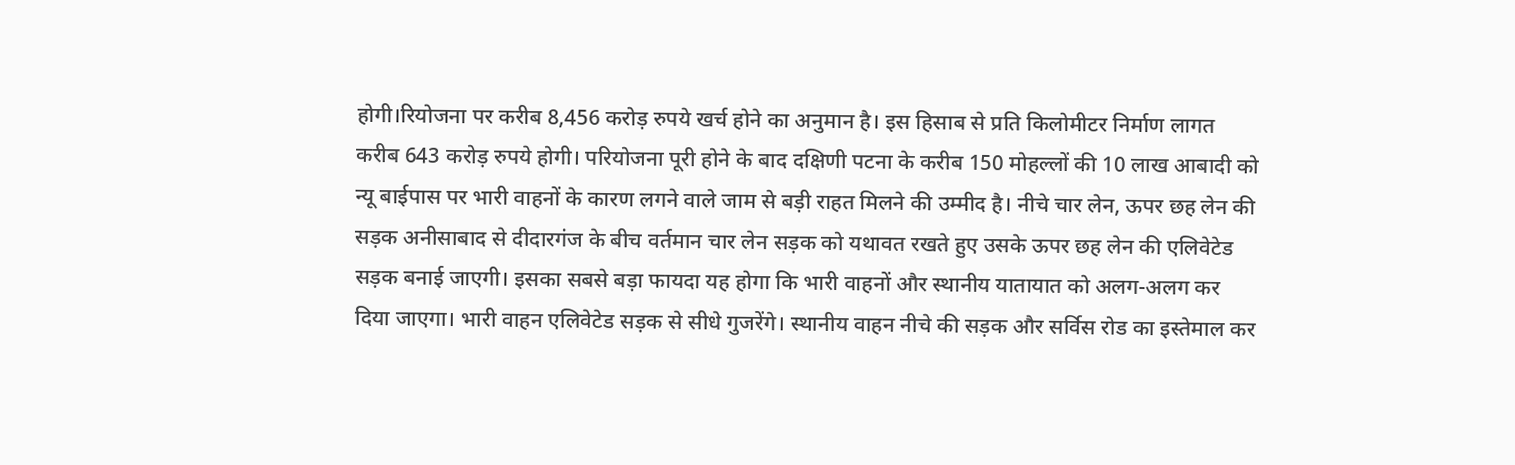होगी।रियोजना पर करीब 8,456 करोड़ रुपये खर्च होने का अनुमान है। इस हिसाब से प्रति किलोमीटर निर्माण लागत करीब 643 करोड़ रुपये होगी। परियोजना पूरी होने के बाद दक्षिणी पटना के करीब 150 मोहल्लों की 10 लाख आबादी को न्यू बाईपास पर भारी वाहनों के कारण लगने वाले जाम से बड़ी राहत मिलने की उम्मीद है। नीचे चार लेन, ऊपर छह लेन की सड़क अनीसाबाद से दीदारगंज के बीच वर्तमान चार लेन सड़क को यथावत रखते हुए उसके ऊपर छह लेन की एलिवेटेड सड़क बनाई जाएगी। इसका सबसे बड़ा फायदा यह होगा कि भारी वाहनों और स्थानीय यातायात को अलग-अलग कर दिया जाएगा। भारी वाहन एलिवेटेड सड़क से सीधे गुजरेंगे। स्थानीय वाहन नीचे की सड़क और सर्विस रोड का इस्तेमाल कर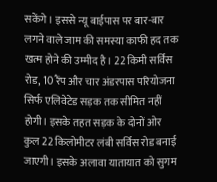सकेंगे। इससे न्यू बाईपास पर बार-बार लगने वाले जाम की समस्या काफी हद तक खत्म होने की उम्मीद है। 22 किमी सर्विस रोड, 10 रैंप और चार अंडरपास परियोजना सिर्फ एलिवेटेड सड़क तक सीमित नहीं होगी। इसके तहत सड़क के दोनों ओर कुल 22 किलोमीटर लंबी सर्विस रोड बनाई जाएगी। इसके अलावा यातायात को सुगम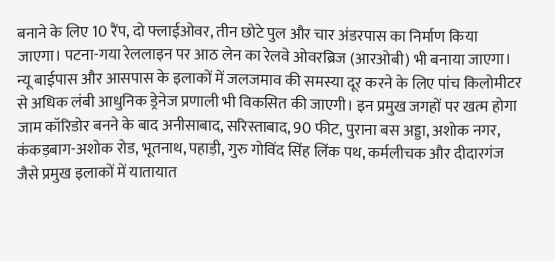बनाने के लिए 10 रैंप, दो फ्लाईओवर, तीन छोटे पुल और चार अंडरपास का निर्माण किया जाएगा। पटना-गया रेललाइन पर आठ लेन का रेलवे ओवरब्रिज (आरओबी) भी बनाया जाएगा। न्यू बाईपास और आसपास के इलाकों में जलजमाव की समस्या दूर करने के लिए पांच किलोमीटर से अधिक लंबी आधुनिक ड्रेनेज प्रणाली भी विकसित की जाएगी। इन प्रमुख जगहों पर खत्म होगा जाम कॉरिडोर बनने के बाद अनीसाबाद, सरिस्ताबाद, 90 फीट, पुराना बस अड्डा, अशोक नगर, कंकड़बाग-अशोक रोड, भूतनाथ, पहाड़ी, गुरु गोविंद सिंह लिंक पथ, कर्मलीचक और दीदारगंज जैसे प्रमुख इलाकों में यातायात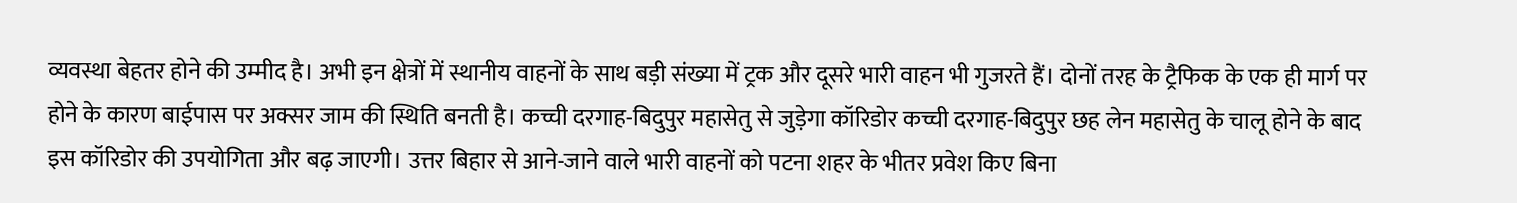व्यवस्था बेहतर होने की उम्मीद है। अभी इन क्षेत्रों में स्थानीय वाहनों के साथ बड़ी संख्या में ट्रक और दूसरे भारी वाहन भी गुजरते हैं। दोनों तरह के ट्रैफिक के एक ही मार्ग पर होने के कारण बाईपास पर अक्सर जाम की स्थिति बनती है। कच्ची दरगाह-बिदुपुर महासेतु से जुड़ेगा कॉरिडोर कच्ची दरगाह-बिदुपुर छह लेन महासेतु के चालू होने के बाद इस कॉरिडोर की उपयोगिता और बढ़ जाएगी। उत्तर बिहार से आने-जाने वाले भारी वाहनों को पटना शहर के भीतर प्रवेश किए बिना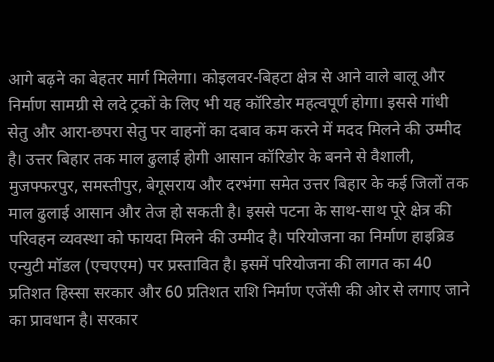आगे बढ़ने का बेहतर मार्ग मिलेगा। कोइलवर-बिहटा क्षेत्र से आने वाले बालू और निर्माण सामग्री से लदे ट्रकों के लिए भी यह कॉरिडोर महत्वपूर्ण होगा। इससे गांधी सेतु और आरा-छपरा सेतु पर वाहनों का दबाव कम करने में मदद मिलने की उम्मीद है। उत्तर बिहार तक माल ढुलाई होगी आसान कॉरिडोर के बनने से वैशाली, मुजफ्फरपुर, समस्तीपुर, बेगूसराय और दरभंगा समेत उत्तर बिहार के कई जिलों तक माल ढुलाई आसान और तेज हो सकती है। इससे पटना के साथ-साथ पूरे क्षेत्र की परिवहन व्यवस्था को फायदा मिलने की उम्मीद है। परियोजना का निर्माण हाइब्रिड एन्युटी मॉडल (एचएएम) पर प्रस्तावित है। इसमें परियोजना की लागत का 40 प्रतिशत हिस्सा सरकार और 60 प्रतिशत राशि निर्माण एजेंसी की ओर से लगाए जाने का प्रावधान है। सरकार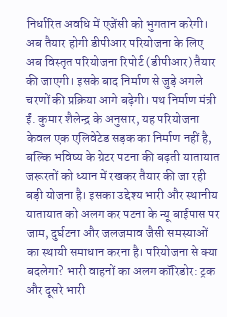निर्धारित अवधि में एजेंसी को भुगतान करेगी। अब तैयार होगी डीपीआर परियोजना के लिए अब विस्तृत परियोजना रिपोर्ट (डीपीआर) तैयार की जाएगी। इसके बाद निर्माण से जुड़े अगले चरणों की प्रक्रिया आगे बढ़ेगी। पथ निर्माण मंत्री ईं. कुमार शैलेन्द्र के अनुसार, यह परियोजना केवल एक एलिवेटेड सड़क का निर्माण नहीं है, बल्कि भविष्य के ग्रेटर पटना की बढ़ती यातायात जरूरतों को ध्यान में रखकर तैयार की जा रही बड़ी योजना है। इसका उद्देश्य भारी और स्थानीय यातायात को अलग कर पटना के न्यू बाईपास पर जाम, दुर्घटना और जलजमाव जैसी समस्याओं का स्थायी समाधान करना है। परियोजना से क्या बदलेगा? भारी वाहनों का अलग कॉरिडोर: ट्रक और दूसरे भारी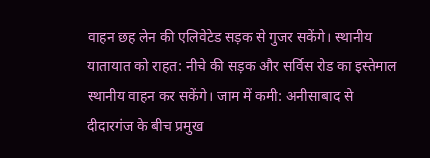वाहन छह लेन की एलिवेटेड सड़क से गुजर सकेंगे। स्थानीय यातायात को राहत: नीचे की सड़क और सर्विस रोड का इस्तेमाल स्थानीय वाहन कर सकेंगे। जाम में कमी: अनीसाबाद से दीदारगंज के बीच प्रमुख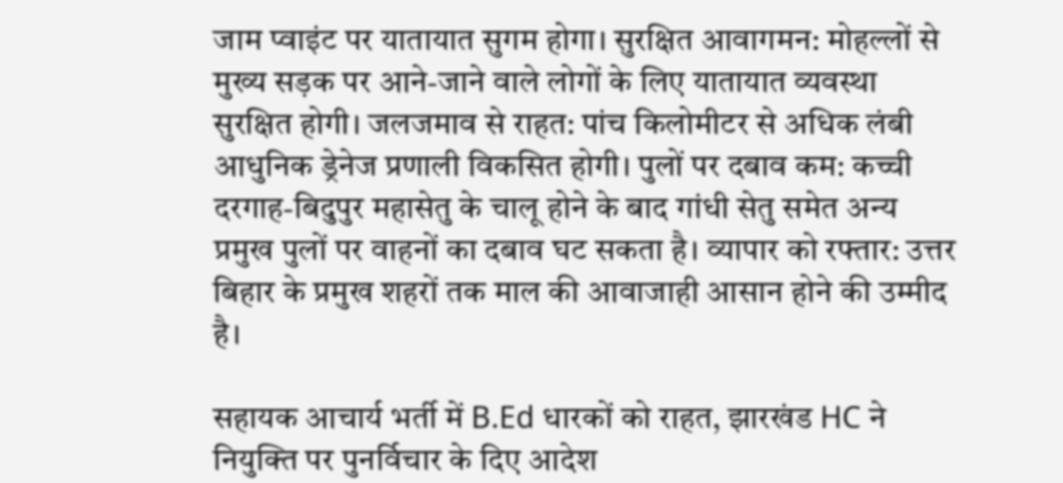जाम प्वाइंट पर यातायात सुगम होगा। सुरक्षित आवागमन: मोहल्लों से मुख्य सड़क पर आने-जाने वाले लोगों के लिए यातायात व्यवस्था सुरक्षित होगी। जलजमाव से राहत: पांच किलोमीटर से अधिक लंबी आधुनिक ड्रेनेज प्रणाली विकसित होगी। पुलों पर दबाव कम: कच्ची दरगाह-बिदुपुर महासेतु के चालू होने के बाद गांधी सेतु समेत अन्य प्रमुख पुलों पर वाहनों का दबाव घट सकता है। व्यापार को रफ्तार: उत्तर बिहार के प्रमुख शहरों तक माल की आवाजाही आसान होने की उम्मीद है।

सहायक आचार्य भर्ती में B.Ed धारकों को राहत, झारखंड HC ने नियुक्ति पर पुनर्विचार के दिए आदेश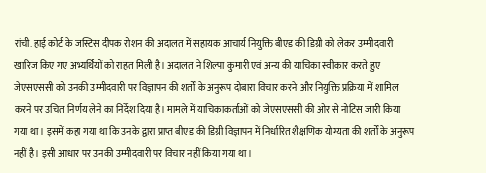रांची. हाई कोर्ट के जस्टिस दीपक रोशन की अदालत में सहायक आचार्य नियुक्ति बीएड की डिग्री को लेकर उम्मीदवारी खारिज किए गए अभ्यर्थियों को राहत मिली है। अदालत ने शिल्पा कुमारी एवं अन्य की याचिका स्वीकार करते हुए जेएसएससी को उनकी उम्मीदवारी पर विज्ञापन की शर्तों के अनुरूप दोबारा विचार करने और नियुक्ति प्रक्रिया में शामिल करने पर उचित निर्णय लेने का निर्देश दिया है। मामले में याचिकाकर्ताओं को जेएसएससी की ओर से नोटिस जारी किया गया था। इसमें कहा गया था कि उनके द्वारा प्राप्त बीएड की डिग्री विज्ञापन में निर्धारित शैक्षणिक योग्यता की शर्तों के अनुरूप नहीं है। इसी आधार पर उनकी उम्मीदवारी पर विचार नहीं किया गया था।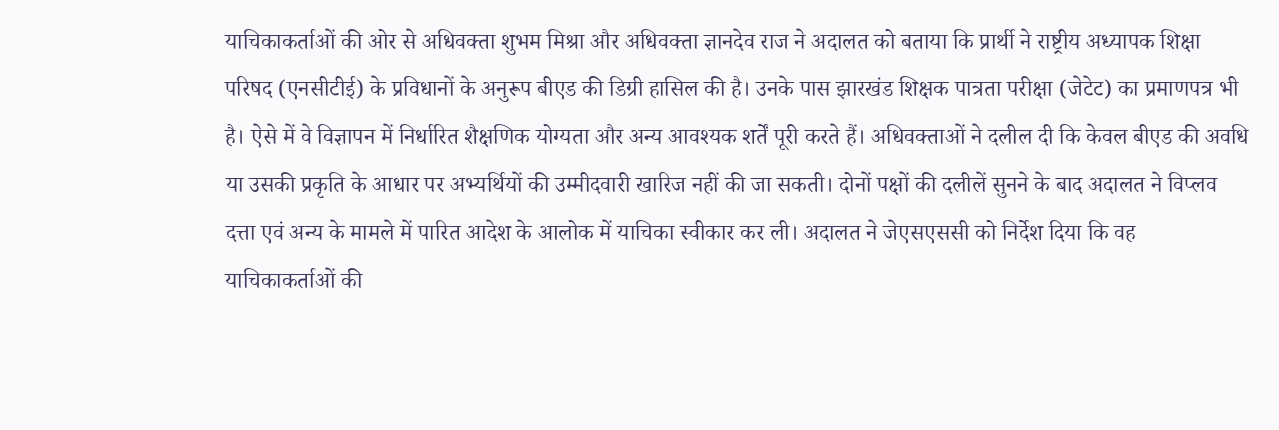याचिकाकर्ताओं की ओर से अधिवक्ता शुभम मिश्रा और अधिवक्ता ज्ञानदेव राज ने अदालत को बताया कि प्रार्थी ने राष्ट्रीय अध्यापक शिक्षा परिषद (एनसीटीई) के प्रविधानों के अनुरूप बीएड की डिग्री हासिल की है। उनके पास झारखंड शिक्षक पात्रता परीक्षा (जेटेट) का प्रमाणपत्र भी है। ऐसे में वे विज्ञापन में निर्धारित शैक्षणिक योग्यता और अन्य आवश्यक शर्तें पूरी करते हैं। अधिवक्ताओं ने दलील दी कि केवल बीएड की अवधि या उसकी प्रकृति के आधार पर अभ्यर्थियों की उम्मीदवारी खारिज नहीं की जा सकती। दोनों पक्षों की दलीलें सुनने के बाद अदालत ने विप्लव दत्ता एवं अन्य के मामले में पारित आदेश के आलोक में याचिका स्वीकार कर ली। अदालत ने जेएसएससी को निर्देश दिया कि वह याचिकाकर्ताओं की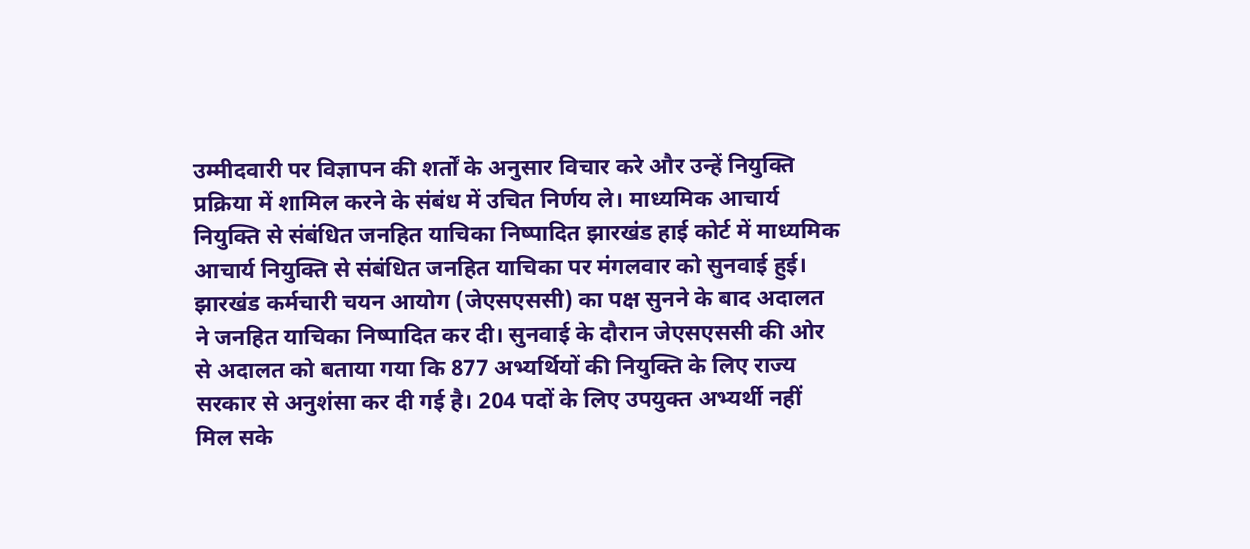उम्मीदवारी पर विज्ञापन की शर्तों के अनुसार विचार करे और उन्हें नियुक्ति प्रक्रिया में शामिल करने के संबंध में उचित निर्णय ले। माध्यमिक आचार्य नियुक्ति से संबंधित जनहित याचिका निष्पादित झारखंड हाई कोर्ट में माध्यमिक आचार्य नियुक्ति से संबंधित जनहित याचिका पर मंगलवार को सुनवाई हुई। झारखंड कर्मचारी चयन आयोग (जेएसएससी) का पक्ष सुनने के बाद अदालत ने जनहित याचिका निष्पादित कर दी। सुनवाई के दौरान जेएसएससी की ओर से अदालत को बताया गया कि 877 अभ्यर्थियों की नियुक्ति के लिए राज्य सरकार से अनुशंसा कर दी गई है। 204 पदों के लिए उपयुक्त अभ्यर्थी नहीं मिल सके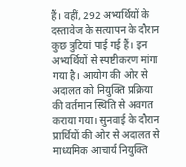हैं। वहीं, 292 अभ्यर्थियों के दस्तावेज के सत्यापन के दौरान कुछ त्रुटियां पाई गई हैं। इन अभ्यर्थियों से स्पष्टीकरण मांगा गया है। आयोग की ओर से अदालत को नियुक्ति प्रक्रिया की वर्तमान स्थिति से अवगत कराया गया। सुनवाई के दौरान प्रार्थियों की ओर से अदालत से माध्यमिक आचार्य नियुक्ति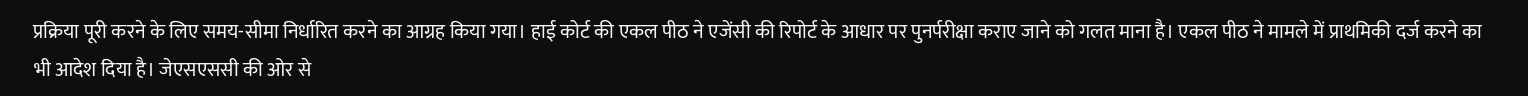प्रक्रिया पूरी करने के लिए समय-सीमा निर्धारित करने का आग्रह किया गया। हाई कोर्ट की एकल पीठ ने एजेंसी की रिपोर्ट के आधार पर पुनर्परीक्षा कराए जाने को गलत माना है। एकल पीठ ने मामले में प्राथमिकी दर्ज करने का भी आदेश दिया है। जेएसएससी की ओर से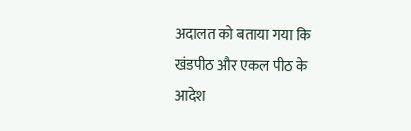अदालत को बताया गया कि खंडपीठ और एकल पीठ के आदेश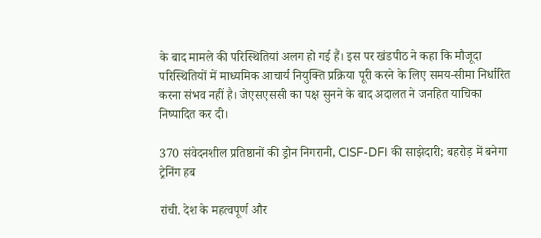के बाद मामले की परिस्थितियां अलग हो गई हैं। इस पर खंडपीठ ने कहा कि मौजूदा परिस्थितियों में माध्यमिक आचार्य नियुक्ति प्रक्रिया पूरी करने के लिए समय-सीमा निर्धारित करना संभव नहीं है। जेएसएससी का पक्ष सुनने के बाद अदालत ने जनहित याचिका निष्पादित कर दी।

370 संवेदनशील प्रतिष्ठानों की ड्रोन निगरानी, CISF-DFI की साझेदारी; बहरोड़ में बनेगा ट्रेनिंग हब

रांची. देश के महत्वपूर्ण और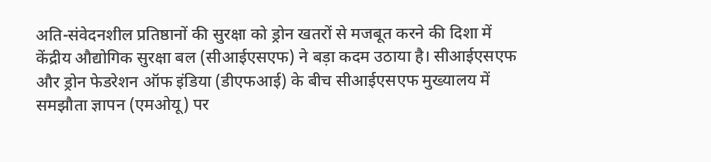अति-संवेदनशील प्रतिष्ठानों की सुरक्षा को ड्रोन खतरों से मजबूत करने की दिशा में केंद्रीय औद्योगिक सुरक्षा बल (सीआईएसएफ) ने बड़ा कदम उठाया है। सीआईएसएफ और ड्रोन फेडरेशन ऑफ इंडिया (डीएफआई) के बीच सीआईएसएफ मुख्यालय में समझौता ज्ञापन (एमओयू) पर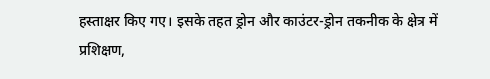हस्ताक्षर किए गए। इसके तहत ड्रोन और काउंटर-ड्रोन तकनीक के क्षेत्र में प्रशिक्षण,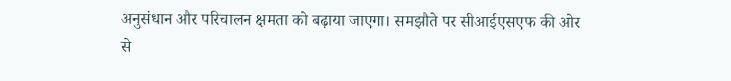अनुसंधान और परिचालन क्षमता को बढ़ाया जाएगा। समझौते पर सीआईएसएफ की ओर से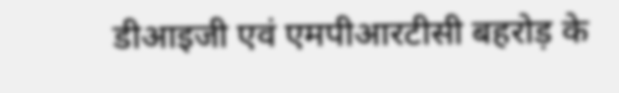डीआइजी एवं एमपीआरटीसी बहरोड़ के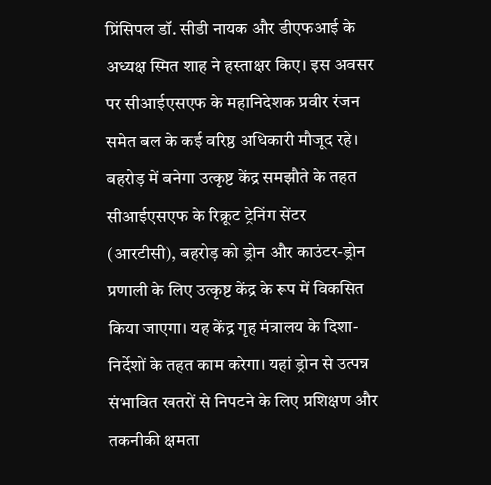प्रिंसिपल डॉ. सीडी नायक और डीएफआई के अध्यक्ष स्मित शाह ने हस्ताक्षर किए। इस अवसर पर सीआईएसएफ के महानिदेशक प्रवीर रंजन समेत बल के कई वरिष्ठ अधिकारी मौजूद रहे। बहरोड़ में बनेगा उत्कृष्ट केंद्र समझौते के तहत सीआईएसएफ के रिक्रूट ट्रेनिंग सेंटर (आरटीसी), बहरोड़ को ड्रोन और काउंटर-ड्रोन प्रणाली के लिए उत्कृष्ट केंद्र के रूप में विकसित किया जाएगा। यह केंद्र गृह मंत्रालय के दिशा-निर्देशों के तहत काम करेगा। यहां ड्रोन से उत्पन्न संभावित खतरों से निपटने के लिए प्रशिक्षण और तकनीकी क्षमता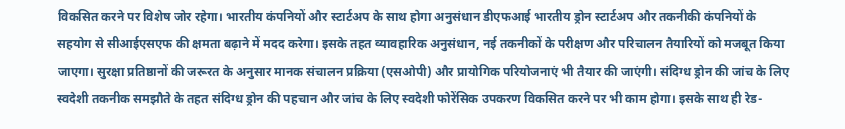विकसित करने पर विशेष जोर रहेगा। भारतीय कंपनियों और स्टार्टअप के साथ होगा अनुसंधान डीएफआई भारतीय ड्रोन स्टार्टअप और तकनीकी कंपनियों के सहयोग से सीआईएसएफ की क्षमता बढ़ाने में मदद करेगा। इसके तहत व्यावहारिक अनुसंधान, नई तकनीकों के परीक्षण और परिचालन तैयारियों को मजबूत किया जाएगा। सुरक्षा प्रतिष्ठानों की जरूरत के अनुसार मानक संचालन प्रक्रिया (एसओपी) और प्रायोगिक परियोजनाएं भी तैयार की जाएंगी। संदिग्ध ड्रोन की जांच के लिए स्वदेशी तकनीक समझौते के तहत संदिग्ध ड्रोन की पहचान और जांच के लिए स्वदेशी फोरेंसिक उपकरण विकसित करने पर भी काम होगा। इसके साथ ही रेड-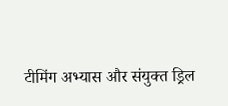टीमिंग अभ्यास और संयुक्त ड्रिल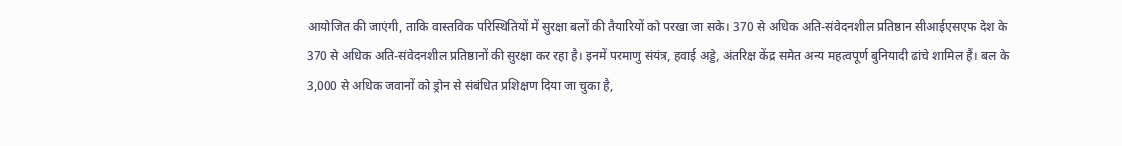आयोजित की जाएंगी, ताकि वास्तविक परिस्थितियों में सुरक्षा बलों की तैयारियों को परखा जा सके। 370 से अधिक अति-संवेदनशील प्रतिष्ठान सीआईएसएफ देश के 370 से अधिक अति-संवेदनशील प्रतिष्ठानों की सुरक्षा कर रहा है। इनमें परमाणु संयंत्र, हवाई अड्डे, अंतरिक्ष केंद्र समेत अन्य महत्वपूर्ण बुनियादी ढांचे शामिल हैं। बल के 3,000 से अधिक जवानों को ड्रोन से संबंधित प्रशिक्षण दिया जा चुका है,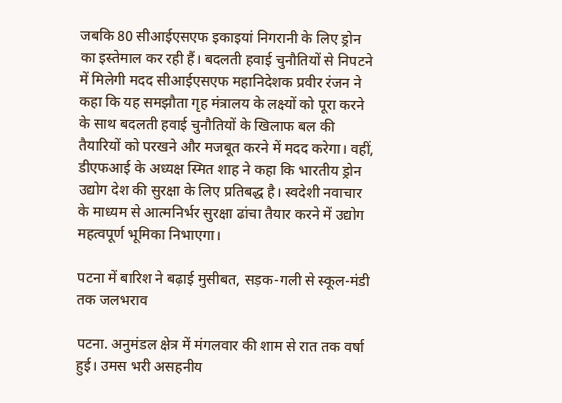जबकि 80 सीआईएसएफ इकाइयां निगरानी के लिए ड्रोन का इस्तेमाल कर रही हैं। बदलती हवाई चुनौतियों से निपटने में मिलेगी मदद सीआईएसएफ महानिदेशक प्रवीर रंजन ने कहा कि यह समझौता गृह मंत्रालय के लक्ष्यों को पूरा करने के साथ बदलती हवाई चुनौतियों के खिलाफ बल की तैयारियों को परखने और मजबूत करने में मदद करेगा। वहीं, डीएफआई के अध्यक्ष स्मित शाह ने कहा कि भारतीय ड्रोन उद्योग देश की सुरक्षा के लिए प्रतिबद्ध है। स्वदेशी नवाचार के माध्यम से आत्मनिर्भर सुरक्षा ढांचा तैयार करने में उद्योग महत्वपूर्ण भूमिका निभाएगा।

पटना में बारिश ने बढ़ाई मुसीबत, सड़क-गली से स्कूल-मंडी तक जलभराव

पटना. अनुमंडल क्षेत्र में मंगलवार की शाम से रात तक वर्षा हुई। उमस भरी असहनीय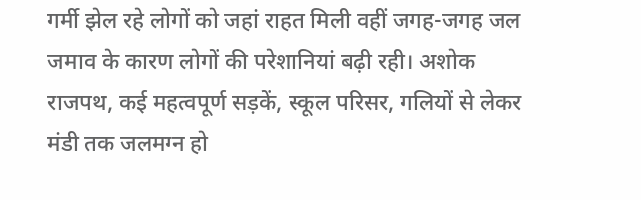गर्मी झेल रहे लोगों को जहां राहत मिली वहीं जगह-जगह जल जमाव के कारण लोगों की परेशानियां बढ़ी रही। अशोक राजपथ, कई महत्वपूर्ण सड़कें, स्कूल परिसर, गलियों से लेकर मंडी तक जलमग्न हो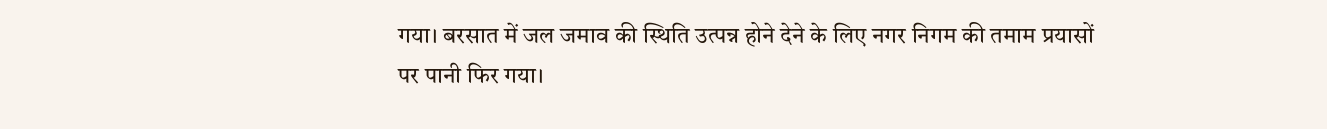गया। बरसात में जल जमाव की स्थिति उत्पन्न होने देने के लिए नगर निगम की तमाम प्रयासों पर पानी फिर गया।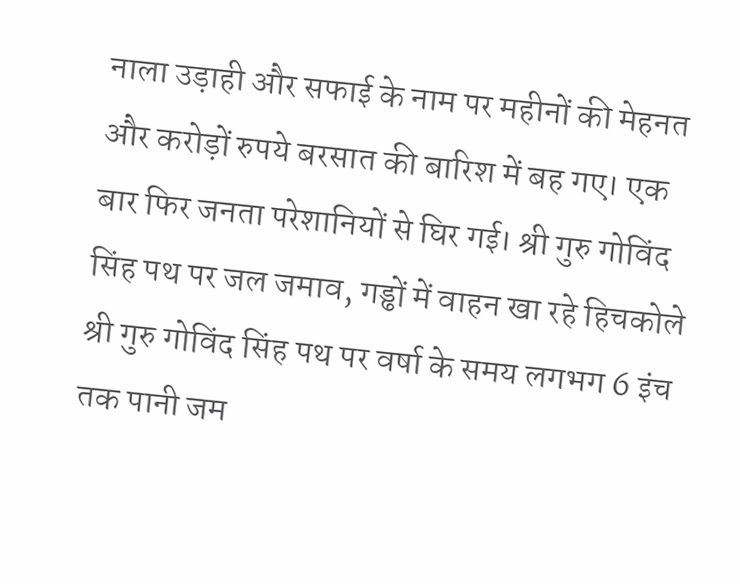नाला उड़ाही और सफाई के नाम पर महीनों की मेहनत और करोड़ों रुपये बरसात की बारिश में बह गए। एक बार फिर जनता परेशानियों से घिर गई। श्री गुरु गोविंद सिंह पथ पर जल जमाव, गड्ढों में वाहन खा रहे हिचकोले श्री गुरु गोविंद सिंह पथ पर वर्षा के समय लगभग 6 इंच तक पानी जम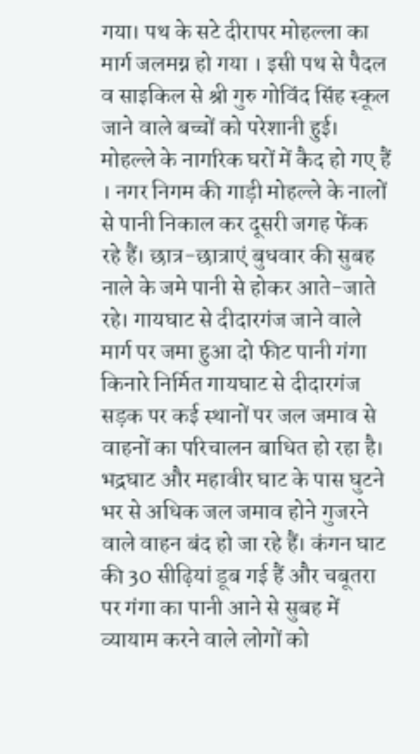गया। पथ के सटे दीरापर मोहल्ला का मार्ग जलमग्न हो गया । इसी पथ से पैदल व साइकिल से श्री गुरु गोविंद सिंह स्कूल जाने वाले बच्चों को परेशानी हुई। मोहल्ले के नागरिक घरों में कैद हो गए हैं । नगर निगम की गाड़ी मोहल्ले के नालों से पानी निकाल कर दूसरी जगह फेंक रहे हैं। छात्र-छात्राएं बुधवार की सुबह नाले के जमे पानी से होकर आते-जाते रहे। गायघाट से दीदारगंज जाने वाले मार्ग पर जमा हुआ दो फीट पानी गंगा किनारे निर्मित गायघाट से दीदारगंज सड़क पर कई स्थानों पर जल जमाव से वाहनों का परिचालन बाधित हो रहा है। भद्रघाट और महावीर घाट के पास घुटने भर से अधिक जल जमाव होने गुजरने वाले वाहन बंद हो जा रहे हैं। कंगन घाट की 30 सीढ़ियां डूब गई हैं और चबूतरा पर गंगा का पानी आने से सुबह में व्यायाम करने वाले लोगों को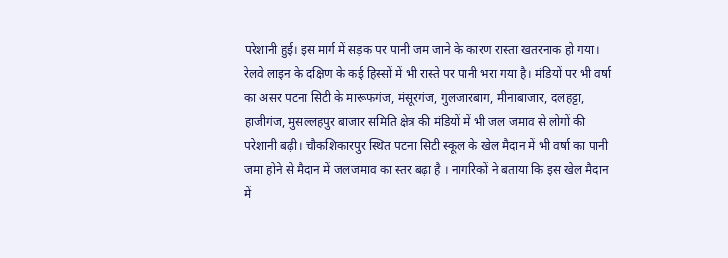परेशानी हुई। इस मार्ग में सड़क पर पानी जम जाने के कारण रास्ता खतरनाक हो गया। रेलवे लाइन के दक्षिण के कई हिस्सों में भी रास्ते पर पानी भरा गया है। मंडियों पर भी वर्षा का असर पटना सिटी के मारूफगंज, मंसूरगंज, गुलजारबाग, मीनाबाजार, दलहट्टा, हाजीगंज, मुसल्लहपुर बाजार समिति क्षेत्र की मंडियों में भी जल जमाव से लोगों की परेशानी बढ़ी। चौकशिकारपुर स्थित पटना सिटी स्कूल के खेल मैदान में भी वर्षा का पानी जमा होने से मैदान में जलजमाव का स्तर बढ़ा है । नागरिकों ने बताया कि इस खेल मैदान में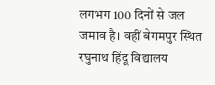लगभग 100 दिनों से जल जमाव है। वहीं बेगमपुर स्थित रघुनाथ हिंदू विद्यालय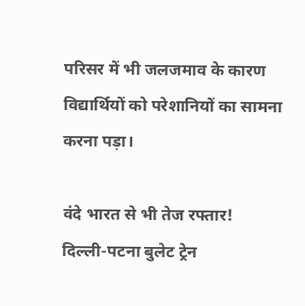परिसर में भी जलजमाव के कारण विद्यार्थियों को परेशानियों का सामना करना पड़ा।

वंदे भारत से भी तेज रफ्तार! दिल्ली-पटना बुलेट ट्रेन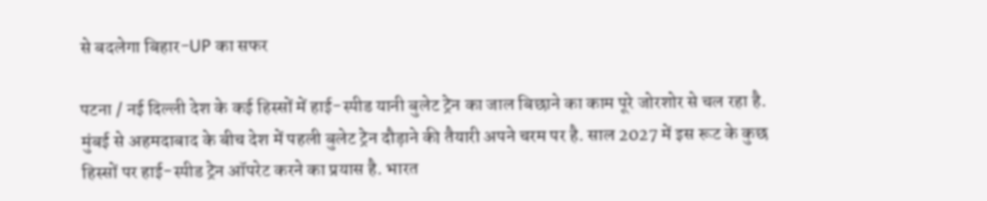से बदलेगा बिहार-UP का सफर

पटना / नई दिल्ली देश के कई हिस्‍सों में हाई-स्‍पीड यानी बुलेट ट्रेन का जाल बिछाने का काम पूरे जोरशोर से चल रहा है. मुंबई से अहमदाबाद के बीच देश में पहली बुलेट ट्रेन दौड़ाने की तैयारी अपने चरम पर है. साल 2027 में इस रूट के कुछ हिस्‍सों पर हाई-स्‍पीड ट्रेन ऑपरेट करने का प्रयास है. भारत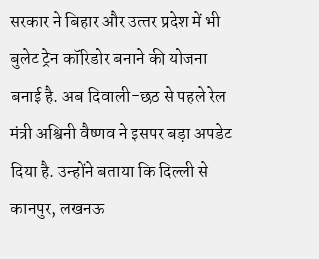सरकार ने बिहार और उत्‍तर प्रदेश में भी बुलेट ट्रेन कॉरिडोर बनाने की योजना बनाई है. अब दिवाली-छठ से पहले रेल मंत्री अश्विनी वैष्‍णव ने इसपर बड़ा अपडेट दिया है. उन्‍होंने बताया कि दिल्‍ली से कानपुर, लखनऊ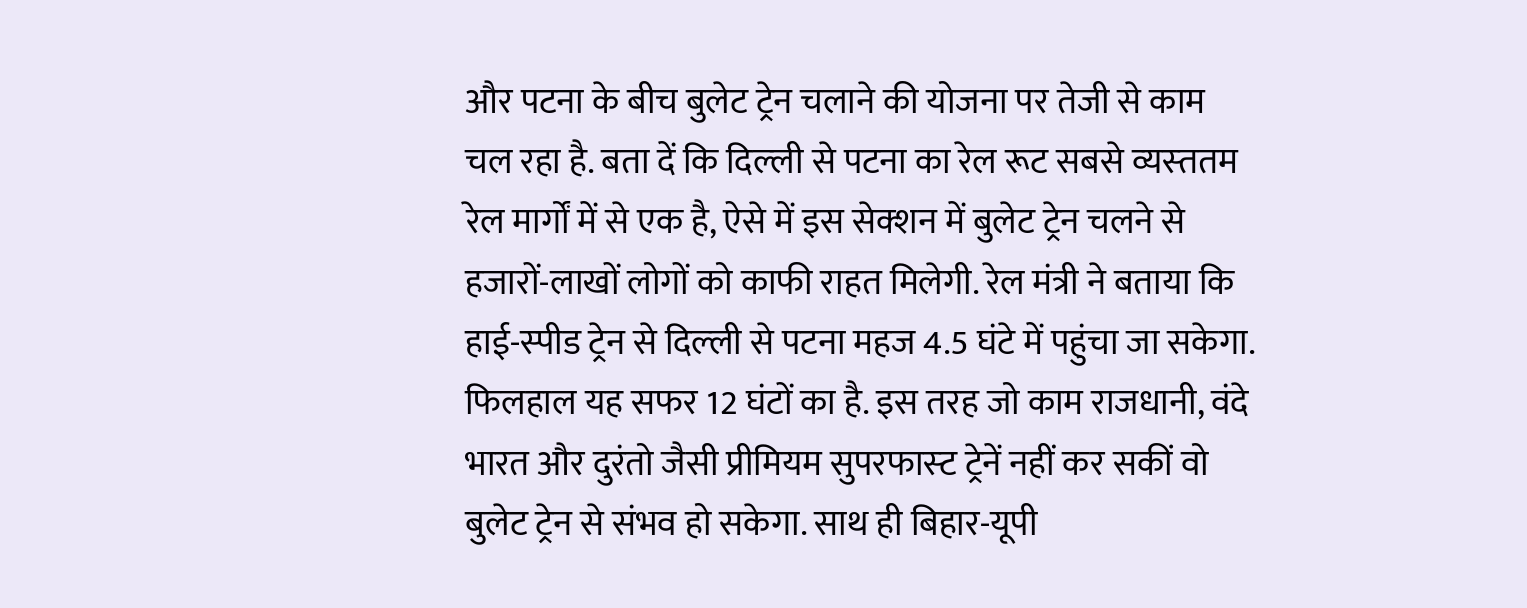और पटना के बीच बुलेट ट्रेन चलाने की योजना पर तेजी से काम चल रहा है. बता दें कि दिल्‍ली से पटना का रेल रूट सबसे व्‍यस्‍ततम रेल मार्गों में से एक है, ऐसे में इस सेक्‍शन में बुलेट ट्रेन चलने से हजारों-लाखों लोगों को काफी राहत मिलेगी. रेल मंत्री ने बताया कि हाई-स्‍पीड ट्रेन से दिल्‍ली से पटना महज 4.5 घंटे में पहुंचा जा सकेगा. फिलहाल यह सफर 12 घंटों का है. इस तरह जो काम राजधानी, वंदे भारत और दुरंतो जैसी प्रीमियम सुपरफास्‍ट ट्रेनें नहीं कर सकीं वो बुलेट ट्रेन से संभव हो सकेगा. साथ ही बिहार-यूपी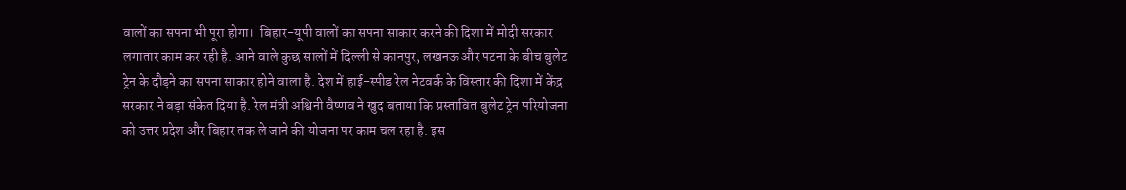वालों का सपना भी पूरा होगा।  बिहार-यूपी वालों का सपना साकार करने की दिशा में मोदी सरकार लगातार काम कर रही है. आने वाले कुछ सालों में दिल्‍ली से कानपुर, लखनऊ और पटना के बीच बुलेट ट्रेन के दौड़ने का सपना साकार होने वाला है. देश में हाई-स्पीड रेल नेटवर्क के विस्तार की दिशा में केंद्र सरकार ने बड़ा संकेत दिया है. रेल मंत्री अश्विनी वैष्णव ने खुद बताया कि प्रस्तावित बुलेट ट्रेन परियोजना को उत्तर प्रदेश और बिहार तक ले जाने की योजना पर काम चल रहा है. इस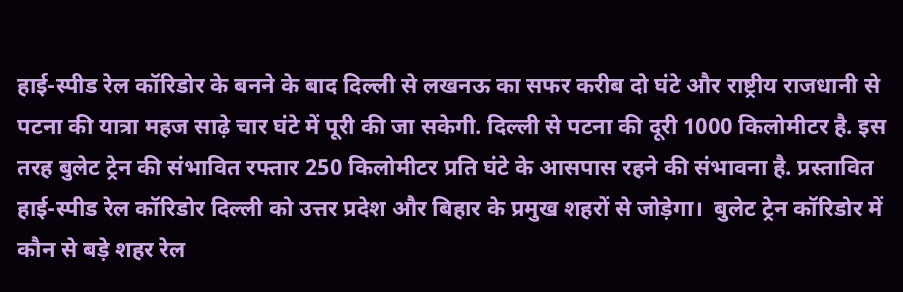हाई-स्‍पीड रेल कॉरिडोर के बनने के बाद दिल्ली से लखनऊ का सफर करीब दो घंटे और राष्ट्रीय राजधानी से पटना की यात्रा महज साढ़े चार घंटे में पूरी की जा सकेगी. दिल्‍ली से पटना की दूरी 1000 किलोमीटर है. इस तरह बुलेट ट्रेन की संभावित रफ्तार 250 किलोमीटर प्रति घंटे के आसपास रहने की संभावना है. प्रस्तावित हाई-स्पीड रेल कॉरिडोर दिल्ली को उत्तर प्रदेश और बिहार के प्रमुख शहरों से जोड़ेगा।  बुलेट ट्रेन कॉरिडोर में कौन से बड़े शहर रेल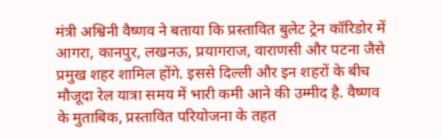मंत्री अश्विनी वैष्‍णव ने बताया कि प्रस्तावित बुलेट ट्रेन कॉरिडोर में आगरा, कानपुर, लखनऊ, प्रयागराज, वाराणसी और पटना जैसे प्रमुख शहर शामिल होंगे. इससे दिल्ली और इन शहरों के बीच मौजूदा रेल यात्रा समय में भारी कमी आने की उम्मीद है. वैष्णव के मुताबिक, प्रस्तावित परियोजना के तहत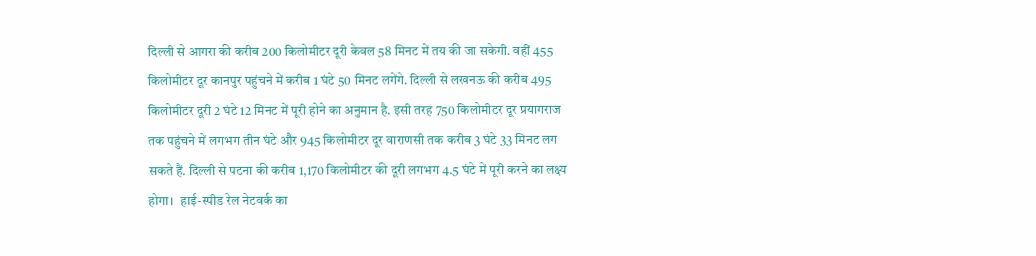दिल्ली से आगरा की करीब 200 किलोमीटर दूरी केवल 58 मिनट में तय की जा सकेगी. वहीं 455 किलोमीटर दूर कानपुर पहुंचने में करीब 1 घंटे 50 मिनट लगेंगे. दिल्ली से लखनऊ की करीब 495 किलोमीटर दूरी 2 घंटे 12 मिनट में पूरी होने का अनुमान है. इसी तरह 750 किलोमीटर दूर प्रयागराज तक पहुंचने में लगभग तीन घंटे और 945 किलोमीटर दूर वाराणसी तक करीब 3 घंटे 33 मिनट लग सकते हैं. दिल्ली से पटना की करीब 1,170 किलोमीटर की दूरी लगभग 4.5 घंटे में पूरी करने का लक्ष्य होगा।  हाई-स्‍पीड रेल नेटवर्क का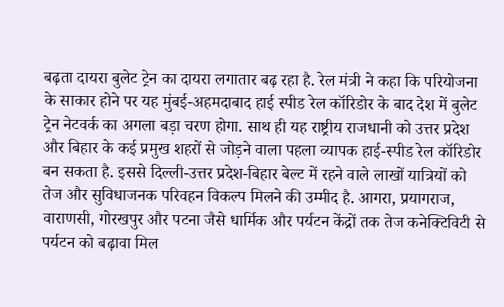बढ़ता दायरा बुलेट ट्रेन का दायरा लगातार बढ़ रहा है. रेल मंत्री ने कहा कि परियोजना के साकार होने पर यह मुंबई-अहमदाबाद हाई स्पीड रेल कॉरिडोर के बाद देश में बुलेट ट्रेन नेटवर्क का अगला बड़ा चरण होगा. साथ ही यह राष्ट्रीय राजधानी को उत्तर प्रदेश और बिहार के कई प्रमुख शहरों से जोड़ने वाला पहला व्यापक हाई-स्पीड रेल कॉरिडोर बन सकता है. इससे दिल्ली-उत्तर प्रदेश-बिहार बेल्ट में रहने वाले लाखों यात्रियों को तेज और सुविधाजनक परिवहन विकल्प मिलने की उम्मीद है. आगरा, प्रयागराज, वाराणसी, गोरखपुर और पटना जैसे धार्मिक और पर्यटन केंद्रों तक तेज कनेक्टिविटी से पर्यटन को बढ़ावा मिल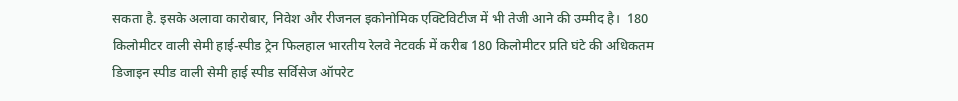सकता है. इसके अलावा कारोबार, निवेश और रीजनल इकोनोमिक एक्टिविटीज में भी तेजी आने की उम्मीद है।  180 किलोमीटर वाली सेमी हाई-स्‍पीड ट्रेन फिलहाल भारतीय रेलवे नेटवर्क में करीब 180 किलोमीटर प्रति घंटे की अधिकतम डिजाइन स्पीड वाली सेमी हाई स्पीड सर्विसेज ऑपरेट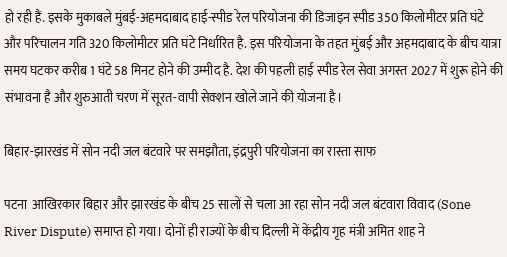हो रही हैं. इसके मुकाबले मुंबई-अहमदाबाद हाई-स्पीड रेल परियोजना की डिजाइन स्पीड 350 किलोमीटर प्रति घंटे और परिचालन गति 320 किलोमीटर प्रति घंटे निर्धारित है. इस परियोजना के तहत मुंबई और अहमदाबाद के बीच यात्रा समय घटकर करीब 1 घंटे 58 मिनट होने की उम्मीद है. देश की पहली हाई स्पीड रेल सेवा अगस्त 2027 में शुरू होने की संभावना है और शुरुआती चरण में सूरत-वापी सेक्शन खोले जाने की योजना है।

बिहार-झारखंड में सोन नदी जल बंटवारे पर समझौता, इंद्रपुरी परियोजना का रास्ता साफ

पटना  आखिरकार बिहार और झारखंड के बीच 25 सालों से चला आ रहा सोन नदी जल बंटवारा विवाद (Sone River Dispute) समाप्त हो गया। दोनों ही राज्यों के बीच दिल्ली में केंद्रीय गृह मंत्री अमित शाह ने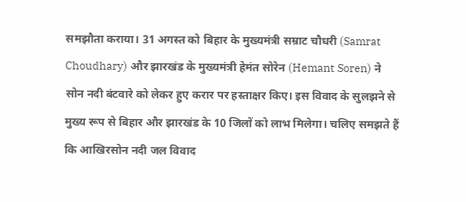समझौता कराया। 31 अगस्त को बिहार के मुख्यमंत्री सम्राट चौधरी (Samrat Choudhary) और झारखंड के मुख्यमंत्री हेमंत सोरेन (Hemant Soren) ने सोन नदी बंटवारे को लेकर हुए करार पर हस्ताक्षर किए। इस विवाद के सुलझने से मुख्य रूप से बिहार और झारखंड के 10 जिलों को लाभ मिलेगा। चलिए समझते हैं कि आखिरसोन नदी जल विवाद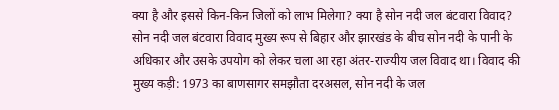क्या है और इससे किन-किन जिलों को लाभ मिलेगा? क्या है सोन नदी जल बंटवारा विवाद? सोन नदी जल बंटवारा विवाद मुख्य रूप से बिहार और झारखंड के बीच सोन नदी के पानी के अधिकार और उसके उपयोग को लेकर चला आ रहा अंतर-राज्यीय जल विवाद था। विवाद की मुख्य कड़ी: 1973 का बाणसागर समझौता दरअसल, सोन नदी के जल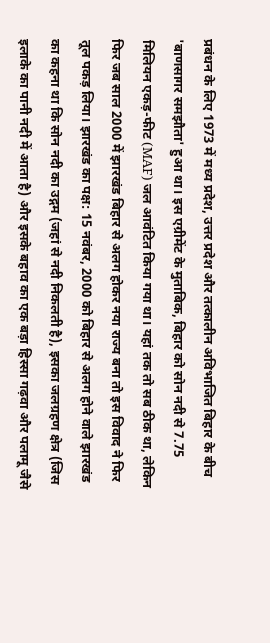प्रबंधन के लिए 1973 में मध्य प्रदेश, उत्तर प्रदेश और तत्कालीन अविभाजित बिहार के बीच 'बाणसागर समझौता' हुआ था। इस एग्रीमेंट के मुताबिक, बिहार को सोन नदी से 7.75 मिलियन एकड़-फीट (MAF) जल आवंटित किया गया था। यहां तक तो सब ठीक था, लेकिन फिर जब साल 2000 में झारखंड बिहार से अलग होकर नया राज्य बना तो इस विवाद ने फिर तूल पकड़ लिया। झारखंड का पक्ष: 15 नवंबर, 2000 को बिहार से अलग होने वाले झारखंड का कहना था कि सोन नदी का उद्गम (जहां से नदी निकलती है), इसका जलग्रहण क्षेत्र (जिस इलाके का पानी नदी में आता है) और इसके बहाव का एक बड़ा हिस्सा गढ़वा और पलामू जैसे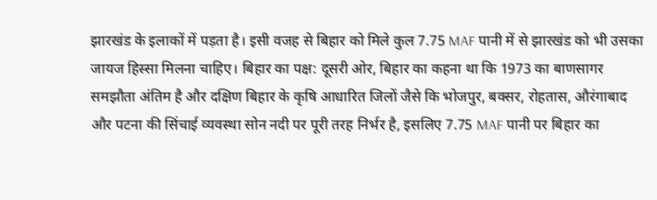झारखंड के इलाकों में पड़ता है। इसी वजह से बिहार को मिले कुल 7.75 MAF पानी में से झारखंड को भी उसका जायज हिस्सा मिलना चाहिए। बिहार का पक्ष: दूसरी ओर, बिहार का कहना था कि 1973 का बाणसागर समझौता अंतिम है और दक्षिण बिहार के कृषि आधारित जिलों जैसे कि भोजपुर, बक्सर, रोहतास, औरंगाबाद और पटना की सिंचाई व्यवस्था सोन नदी पर पूरी तरह निर्भर है, इसलिए 7.75 MAF पानी पर बिहार का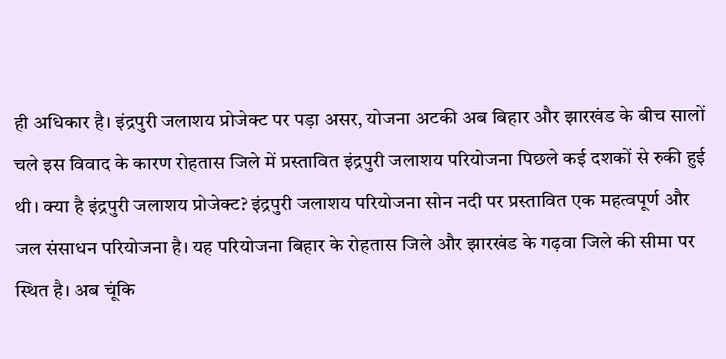ही अधिकार है। इंद्रपुरी जलाशय प्रोजेक्ट पर पड़ा असर, योजना अटकी अब बिहार और झारखंड के बीच सालों चले इस विवाद के कारण रोहतास जिले में प्रस्तावित इंद्रपुरी जलाशय परियोजना पिछले कई दशकों से रुकी हुई थी। क्या है इंद्रपुरी जलाशय प्रोजेक्ट? इंद्रपुरी जलाशय परियोजना सोन नदी पर प्रस्तावित एक महत्वपूर्ण और जल संसाधन परियोजना है। यह परियोजना बिहार के रोहतास जिले और झारखंड के गढ़वा जिले की सीमा पर स्थित है। अब चूंकि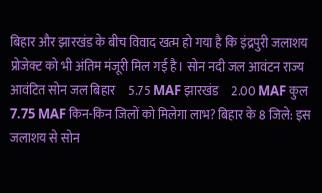बिहार और झारखंड के बीच विवाद खत्म हो गया है कि इंद्रपुरी जलाशय प्रोजेक्ट को भी अंतिम मंजूरी मिल गई है। सोन नदी जल आवंटन राज्य     आवंटित सोन जल बिहार     5.75 MAF झारखंड     2.00 MAF कुल     7.75 MAF किन-किन जिलों को मिलेगा लाभ? बिहार के 8 जिले: इस जलाशय से सोन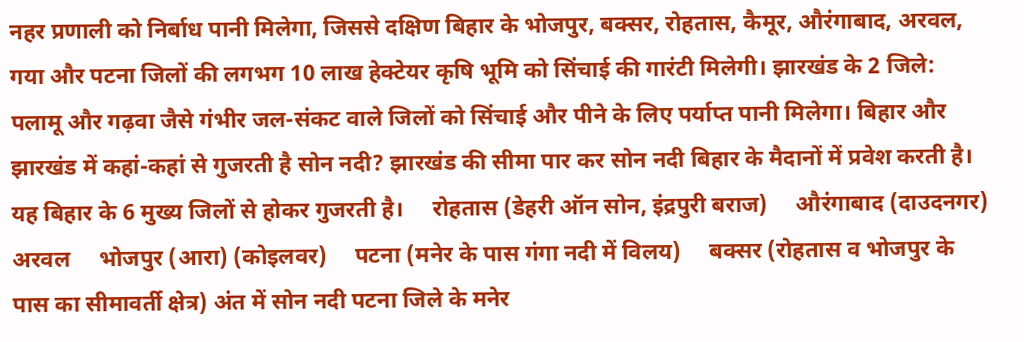नहर प्रणाली को निर्बाध पानी मिलेगा, जिससे दक्षिण बिहार के भोजपुर, बक्सर, रोहतास, कैमूर, औरंगाबाद, अरवल, गया और पटना जिलों की लगभग 10 लाख हेक्टेयर कृषि भूमि को सिंचाई की गारंटी मिलेगी। झारखंड के 2 जिले: पलामू और गढ़वा जैसे गंभीर जल-संकट वाले जिलों को सिंचाई और पीने के लिए पर्याप्त पानी मिलेगा। बिहार और झारखंड में कहां-कहां से गुजरती है सोन नदी? झारखंड की सीमा पार कर सोन नदी बिहार के मैदानों में प्रवेश करती है। यह बिहार के 6 मुख्य जिलों से होकर गुजरती है।     रोहतास (डेहरी ऑन सोन, इंद्रपुरी बराज)     औरंगाबाद (दाउदनगर)     अरवल     भोजपुर (आरा) (कोइलवर)     पटना (मनेर के पास गंगा नदी में विलय)     बक्सर (रोहतास व भोजपुर के पास का सीमावर्ती क्षेत्र) अंत में सोन नदी पटना जिले के मनेर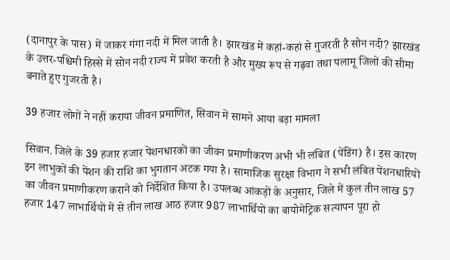(दानापुर के पास) में जाकर गंगा नदी में मिल जाती है। झारखंड में कहां-कहां से गुजरती है सोन नदी? झारखंड के उत्तर-पश्चिमी हिस्से में सोन नदी राज्य में प्रवेश करती है और मुख्य रूप से गढ़वा तथा पलामू जिलों की सीमा बनाते हुए गुजरती है।

39 हजार लोगों ने नहीं कराया जीवन प्रमाणित, सिवान में सामने आया बड़ा मामला

सिवान. जिले के 39 हजार हजार पेंशनधारकों का जीवन प्रमाणीकरण अभी भी लंबित (पेंडिंग) है। इस कारण इन लाभुकों की पेंशन की राशि का भुगतान अटक गया है। सामाजिक सुरक्षा विभाग ने सभी लंबित पेंशनधारियों का जीवन प्रमाणीकरण कराने को निर्देशित किया है। उपलब्ध आंकड़ों के अनुसार, जिले में कुल तीन लाख 57 हजार 147 लाभार्थियों में से तीन लाख आठ हजार 987 लाभार्थियों का बायोमेट्रिक सत्यापन पूरा हो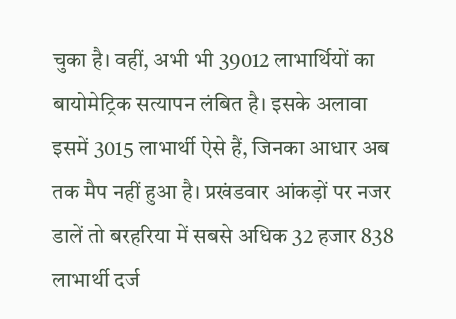चुका है। वहीं, अभी भी 39012 लाभार्थियों का बायोमेट्रिक सत्यापन लंबित है। इसके अलावा इसमें 3015 लाभार्थी ऐसे हैं, जिनका आधार अब तक मैप नहीं हुआ है। प्रखंडवार आंकड़ों पर नजर डालें तो बरहरिया में सबसे अधिक 32 हजार 838 लाभार्थी दर्ज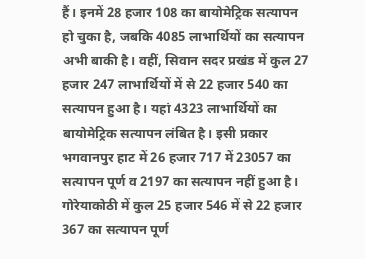हैं। इनमें 28 हजार 108 का बायोमेट्रिक सत्यापन हो चुका है, जबकि 4085 लाभार्थियों का सत्यापन अभी बाकी है। वहीं, सिवान सदर प्रखंड में कुल 27 हजार 247 लाभार्थियों में से 22 हजार 540 का सत्यापन हुआ है। यहां 4323 लाभार्थियों का बायोमेट्रिक सत्यापन लंबित है। इसी प्रकार भगवानपुर हाट में 26 हजार 717 में 23057 का सत्यापन पूर्ण व 2197 का सत्यापन नहीं हुआ है। गोरेयाकोठी में कुल 25 हजार 546 में से 22 हजार 367 का सत्यापन पूर्ण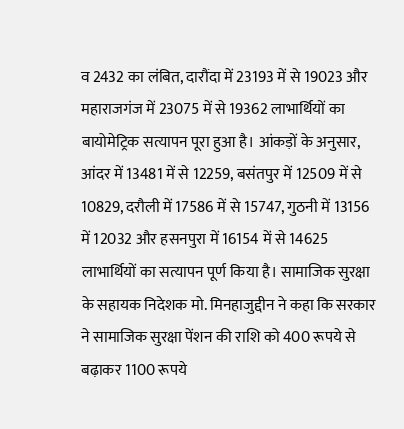व 2432 का लंबित, दारौंदा में 23193 में से 19023 और महाराजगंज में 23075 में से 19362 लाभार्थियों का बायोमेट्रिक सत्यापन पूरा हुआ है। आंकड़ों के अनुसार, आंदर में 13481 में से 12259, बसंतपुर में 12509 में से 10829, दरौली में 17586 में से 15747, गुठनी में 13156 में 12032 और हसनपुरा में 16154 में से 14625 लाभार्थियों का सत्यापन पूर्ण किया है। सामाजिक सुरक्षा के सहायक निदेशक मो. मिनहाजुद्दीन ने कहा कि सरकार ने सामाजिक सुरक्षा पेंशन की राशि को 400 रूपये से बढ़ाकर 1100 रूपये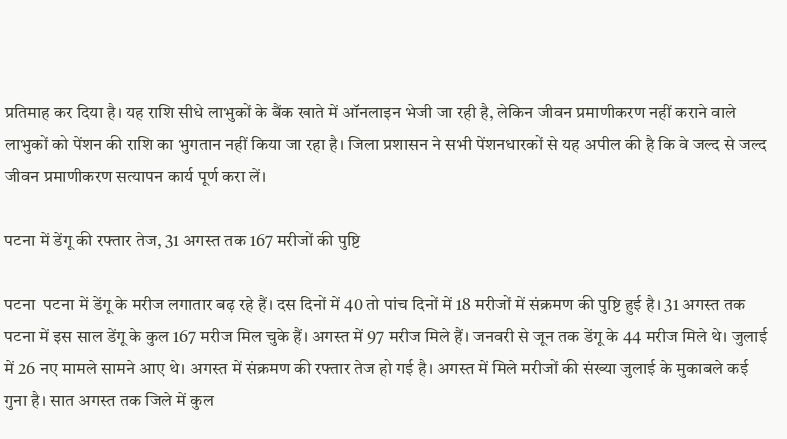प्रतिमाह कर दिया है। यह राशि सीधे लाभुकों के बैंक खाते में ऑनलाइन भेजी जा रही है, लेकिन जीवन प्रमाणीकरण नहीं कराने वाले लाभुकों को पेंशन की राशि का भुगतान नहीं किया जा रहा है। जिला प्रशासन ने सभी पेंशनधारकों से यह अपील की है कि वे जल्द से जल्द जीवन प्रमाणीकरण सत्यापन कार्य पूर्ण करा लें।

पटना में डेंगू की रफ्तार तेज, 31 अगस्त तक 167 मरीजों की पुष्टि

पटना  पटना में डेंगू के मरीज लगातार बढ़ रहे हैं। दस दिनों में 40 तो पांच दिनों में 18 मरीजों में संक्रमण की पुष्टि हुई है। 31 अगस्त तक पटना में इस साल डेंगू के कुल 167 मरीज मिल चुके हैं। अगस्त में 97 मरीज मिले हैं। जनवरी से जून तक डेंगू के 44 मरीज मिले थे। जुलाई में 26 नए मामले सामने आए थे। अगस्त में संक्रमण की रफ्तार तेज हो गई है। अगस्त में मिले मरीजों की संख्या जुलाई के मुकाबले कई गुना है। सात अगस्त तक जिले में कुल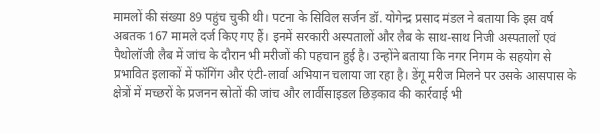मामलों की संख्या 89 पहुंच चुकी थी। पटना के सिविल सर्जन डॉ. योगेन्द्र प्रसाद मंडल ने बताया कि इस वर्ष अबतक 167 मामले दर्ज किए गए हैं। इनमें सरकारी अस्पतालों और लैब के साथ-साथ निजी अस्पतालों एवं पैथोलॉजी लैब में जांच के दौरान भी मरीजों की पहचान हुई है। उन्होंने बताया कि नगर निगम के सहयोग से प्रभावित इलाकों में फॉगिंग और एंटी-लार्वा अभियान चलाया जा रहा है। डेंगू मरीज मिलने पर उसके आसपास के क्षेत्रों में मच्छरों के प्रजनन स्रोतों की जांच और लार्वीसाइडल छिड़काव की कार्रवाई भी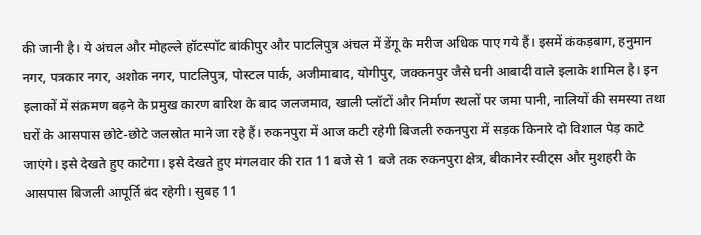की जानी है। ये अंचल और मोहल्ले हॉटस्पॉट बांकीपुर और पाटलिपुत्र अंचल में डेंगू के मरीज अधिक पाए गये हैं। इसमें कंकड़बाग, हनुमान नगर, पत्रकार नगर, अशोक नगर, पाटलिपुत्र, पोस्टल पार्क, अजीमाबाद, योगीपुर, जक्कनपुर जैसे घनी आबादी वाले इलाके शामिल है। इन इलाकों में संक्रमण बढ़ने के प्रमुख कारण बारिश के बाद जलजमाव, खाली प्लॉटों और निर्माण स्थलों पर जमा पानी, नालियों की समस्या तथा घरों के आसपास छोटे-छोटे जलस्रोत माने जा रहे हैं। रुकनपुरा में आज कटी रहेगी बिजली रुकनपुरा में सड़क किनारे दो विशाल पेड़ काटे जाएंगे। इसे देखते हुए काटेगा। इसे देखते हुए मंगलवार की रात 11 बजे से 1 बजे तक रुकनपुरा क्षेत्र, बीकानेर स्वीट्स और मुशहरी के आसपास बिजली आपूर्ति बंद रहेगी। सुबह 11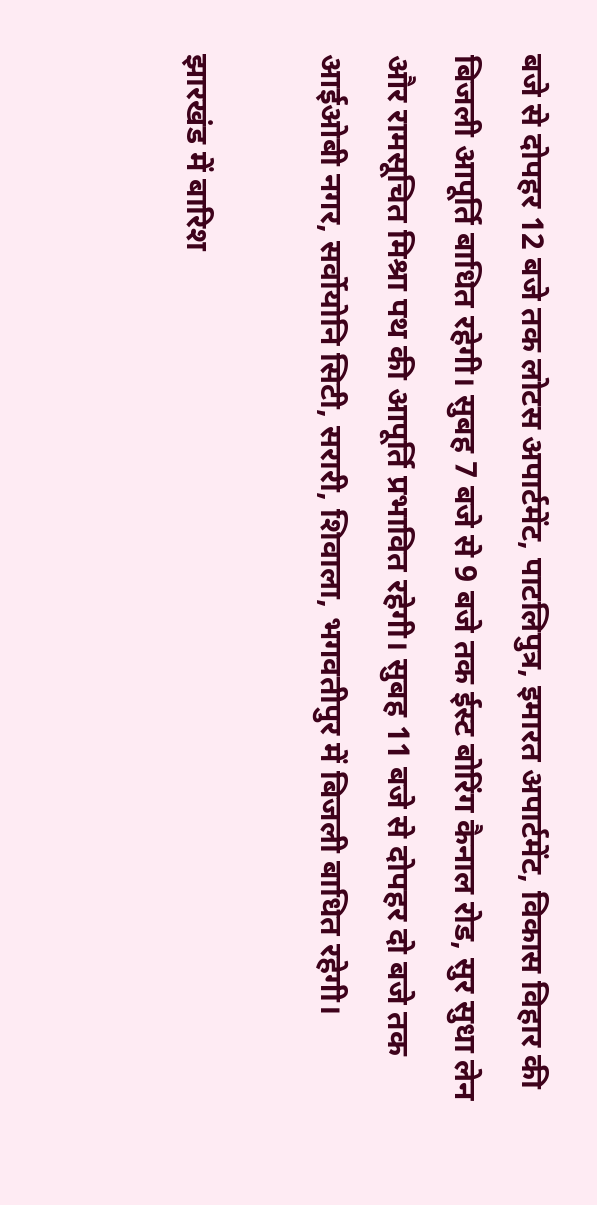बजे से दोपहर 12 बजे तक लोटस अपार्टमेंट, पाटलिपुत्र, इमारत अपार्टमेंट, विकास विहार की बिजली आपूर्ति बाधित रहेगी। सुबह 7 बजे से 9 बजे तक ईस्ट बोरिंग कैनाल रोड, सुर सुधा लेन और रामसूचित मिश्रा पथ की आपूर्ति प्रभावित रहेगी। सुबह 11 बजे से दोपहर दो बजे तक आईओबी नगर, सर्वोयोनि सिटी, सरारी, शिवाला, भगवतीपुर में बिजली बाधित रहेगी।

झारखंड में बारिश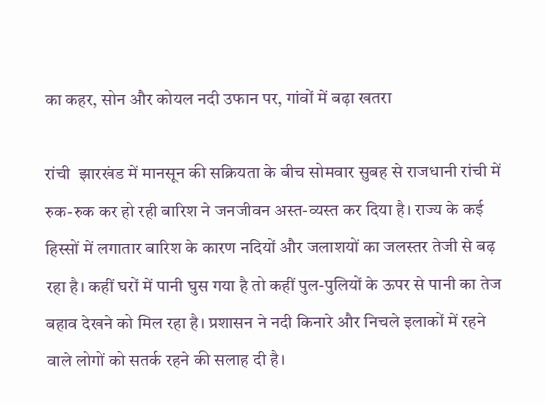का कहर, सोन और कोयल नदी उफान पर, गांवों में बढ़ा खतरा

रांची  झारखंड में मानसून की सक्रियता के बीच सोमवार सुबह से राजधानी रांची में रुक-रुक कर हो रही बारिश ने जनजीवन अस्त-व्यस्त कर दिया है। राज्य के कई हिस्सों में लगातार बारिश के कारण नदियों और जलाशयों का जलस्तर तेजी से बढ़ रहा है। कहीं घरों में पानी घुस गया है तो कहीं पुल-पुलियों के ऊपर से पानी का तेज बहाव देखने को मिल रहा है। प्रशासन ने नदी किनारे और निचले इलाकों में रहने वाले लोगों को सतर्क रहने की सलाह दी है।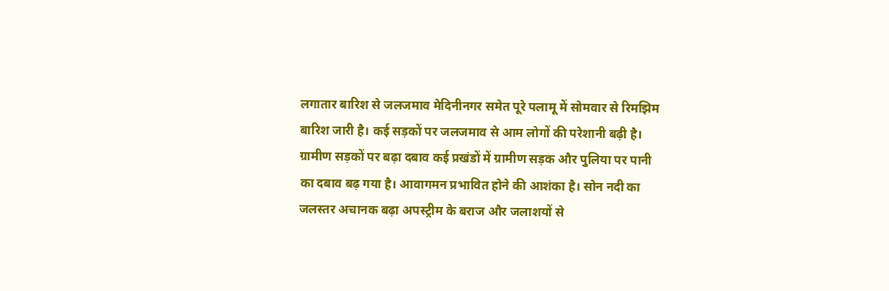लगातार बारिश से जलजमाव मेदिनीनगर समेत पूरे पलामू में सोमवार से रिमझिम बारिश जारी है। कई सड़कों पर जलजमाव से आम लोगों की परेशानी बढ़ी है। ग्रामीण सड़कों पर बढ़ा दबाव कई प्रखंडों में ग्रामीण सड़क और पुलिया पर पानी का दबाव बढ़ गया है। आवागमन प्रभावित होने की आशंका है। सोन नदी का जलस्तर अचानक बढ़ा अपस्ट्रीम के बराज और जलाशयों से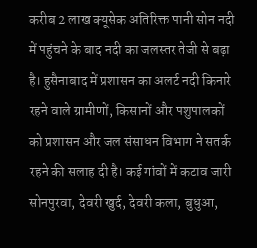करीब 2 लाख क्यूसेक अतिरिक्त पानी सोन नदी में पहुंचने के बाद नदी का जलस्तर तेजी से बढ़ा है। हुसैनाबाद में प्रशासन का अलर्ट नदी किनारे रहने वाले ग्रामीणों, किसानों और पशुपालकों को प्रशासन और जल संसाधन विभाग ने सतर्क रहने की सलाह दी है। कई गांवों में कटाव जारी सोनपुरवा, देवरी खुर्द, देवरी कला, बुधुआ,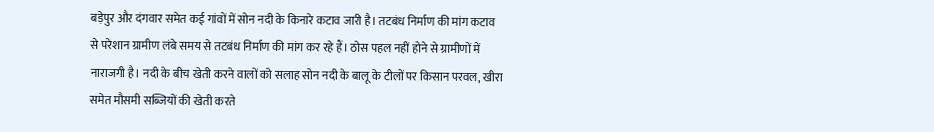बड़ेपुर और दंगवार समेत कई गांवों में सोन नदी के किनारे कटाव जारी है। तटबंध निर्माण की मांग कटाव से परेशान ग्रामीण लंबे समय से तटबंध निर्माण की मांग कर रहे हैं। ठोस पहल नहीं होने से ग्रामीणों में नाराजगी है। नदी के बीच खेती करने वालों को सलाह सोन नदी के बालू के टीलों पर किसान परवल, खीरा समेत मौसमी सब्जियों की खेती करते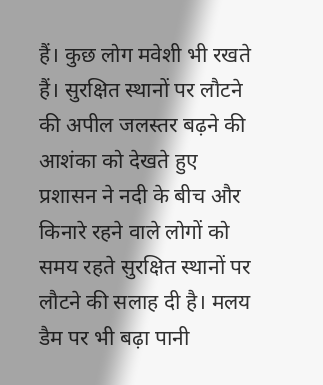हैं। कुछ लोग मवेशी भी रखते हैं। सुरक्षित स्थानों पर लौटने की अपील जलस्तर बढ़ने की आशंका को देखते हुए प्रशासन ने नदी के बीच और किनारे रहने वाले लोगों को समय रहते सुरक्षित स्थानों पर लौटने की सलाह दी है। मलय डैम पर भी बढ़ा पानी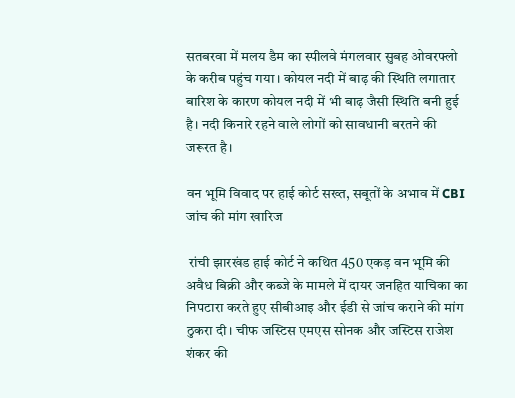सतबरवा में मलय डैम का स्पीलवे मंगलवार सुबह ओवरफ्लो के करीब पहुंच गया। कोयल नदी में बाढ़ की स्थिति लगातार बारिश के कारण कोयल नदी में भी बाढ़ जैसी स्थिति बनी हुई है। नदी किनारे रहने वाले लोगों को सावधानी बरतने की जरूरत है।

वन भूमि विवाद पर हाई कोर्ट सख्त, सबूतों के अभाव में CBI जांच की मांग खारिज

 रांची झारखंड हाई कोर्ट ने कथित 450 एकड़ वन भूमि की अवैध बिक्री और कब्जे के मामले में दायर जनहित याचिका का निपटारा करते हुए सीबीआइ और ईडी से जांच कराने की मांग ठुकरा दी। चीफ जस्टिस एमएस सोनक और जस्टिस राजेश शंकर की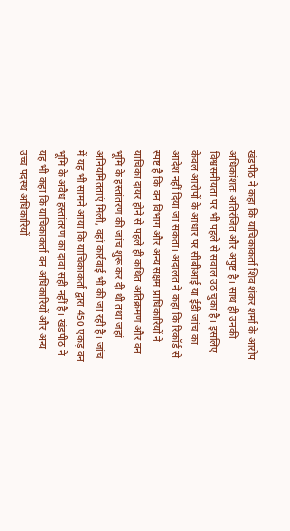खंडपीठ ने कहा कि याचिकाकर्ता शिव शंकर शर्मा के आरोप अधिकांशतः अतिरंजित और अपुष्ट है। साथ ही उनकी विश्वसनीयता पर भी पहले से सवाल उठ चुका है। इसलिए केवल आरोपों के आधार पर सीबीआई या ईडी जांच का आदेश नहीं दिया जा सकता। अदालत ने कहा कि रिकॉर्ड से स्पष्ट है कि वन विभाग और अन्य सक्षम प्राधिकारियों ने याचिका दायर होने से पहले ही कथित अतिक्रमण और वन भूमि के हस्तांतरण की जांच शुरू कर दी थी तथा जहां अनियमितताएं मिली, वहां कार्रवाई भी की जा रही है। जांच में यह भी सामने आया कि याचिकाकर्ता द्वारा 450 एकड़ वन भूमि के अवैध हस्तांतरण का दावा सही नहीं है। खंडपीठ ने यह भी कहा कि याचिकाकर्ता वन अधिकारियों और अन्य उच्च पदस्थ अधिकारियों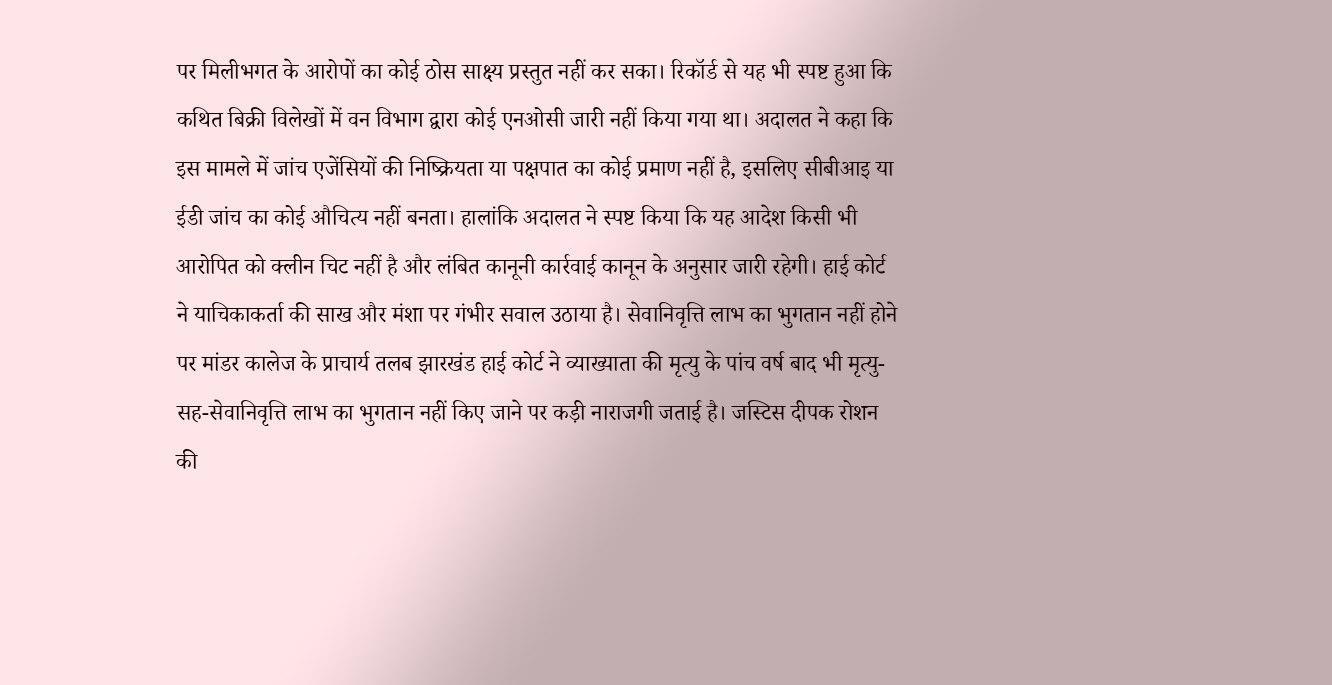पर मिलीभगत के आरोपों का कोई ठोस साक्ष्य प्रस्तुत नहीं कर सका। रिकॉर्ड से यह भी स्पष्ट हुआ कि कथित बिक्री विलेखों में वन विभाग द्वारा कोई एनओसी जारी नहीं किया गया था। अदालत ने कहा कि इस मामले में जांच एजेंसियों की निष्क्रियता या पक्षपात का कोई प्रमाण नहीं है, इसलिए सीबीआइ या ईडी जांच का कोई औचित्य नहीं बनता। हालांकि अदालत ने स्पष्ट किया कि यह आदेश किसी भी आरोपित को क्लीन चिट नहीं है और लंबित कानूनी कार्रवाई कानून के अनुसार जारी रहेगी। हाई कोर्ट ने याचिकाकर्ता की साख और मंशा पर गंभीर सवाल उठाया है। सेवानिवृत्ति लाभ का भुगतान नहीं होने पर मांडर कालेज के प्राचार्य तलब झारखंड हाई कोर्ट ने व्याख्याता की मृत्यु के पांच वर्ष बाद भी मृत्यु-सह-सेवानिवृत्ति लाभ का भुगतान नहीं किए जाने पर कड़ी नाराजगी जताई है। जस्टिस दीपक रोशन की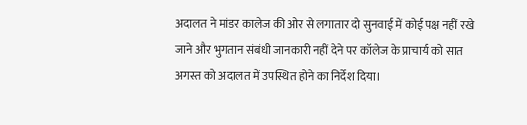अदालत ने मांडर कालेज की ओर से लगातार दो सुनवाई में कोई पक्ष नहीं रखे जाने और भुगतान संबंधी जानकारी नहीं देने पर कॉलेज के प्राचार्य को सात अगस्त को अदालत में उपस्थित होने का निर्देश दिया।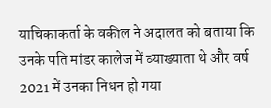याचिकाकर्ता के वकील ने अदालत को बताया कि उनके पति मांडर कालेज में व्याख्याता थे और वर्ष 2021 में उनका निधन हो गया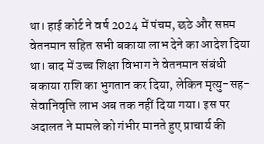था। हाई कोर्ट ने वर्ष 2024 में पंचम, छठे और सप्तम वेतनमान सहित सभी बकाया लाभ देने का आदेश दिया था। बाद में उच्च शिक्षा विभाग ने वेतनमान संबंधी बकाया राशि का भुगतान कर दिया, लेकिन मृत्यु-सह-सेवानिवृत्ति लाभ अब तक नहीं दिया गया। इस पर अदालत ने मामले को गंभीर मानते हुए प्राचार्य की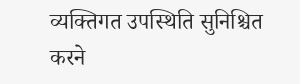व्यक्तिगत उपस्थिति सुनिश्चित करने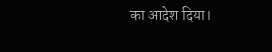का आदेश दिया।